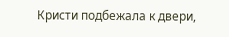Кристи подбежала к двери,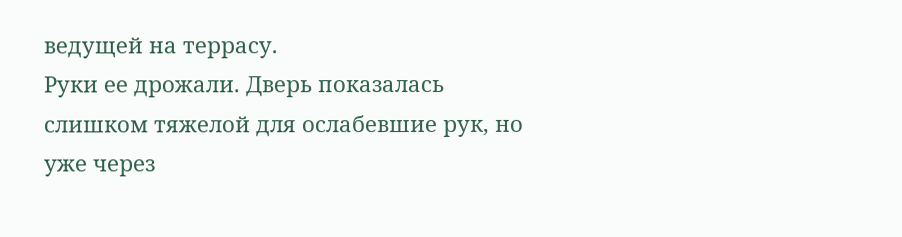ведущей на террасу.
Руки ее дрожали. Дверь показалась слишком тяжелой для ослабевшие рук, но уже через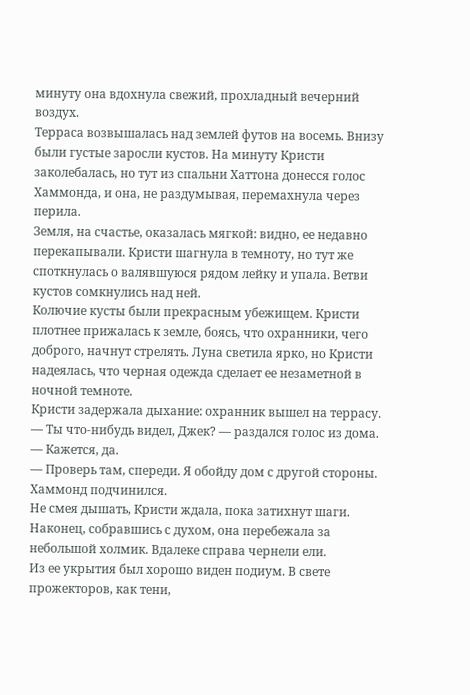минуту она вдохнула свежий, прохладный вечерний воздух.
Терраса возвышалась над землей футов на восемь. Внизу были густые заросли кустов. На минуту Кристи заколебалась, но тут из спальни Хаттона донесся голос Хаммонда, и она, не раздумывая, перемахнула через перила.
Земля, на счастье, оказалась мягкой: видно, ее недавно перекапывали. Кристи шагнула в темноту, но тут же споткнулась о валявшуюся рядом лейку и упала. Ветви кустов сомкнулись над ней.
Колючие кусты были прекрасным убежищем. Кристи плотнее прижалась к земле, боясь, что охранники, чего доброго, начнут стрелять. Луна светила ярко, но Кристи надеялась, что черная одежда сделает ее незаметной в ночной темноте.
Кристи задержала дыхание: охранник вышел на террасу.
— Ты что-нибудь видел, Джек? — раздался голос из дома.
— Кажется, да.
— Проверь там, спереди. Я обойду дом с другой стороны.
Хаммонд подчинился.
Не смея дышать, Кристи ждала, пока затихнут шаги.
Наконец, собравшись с духом, она перебежала за небольшой холмик. Вдалеке справа чернели ели.
Из ее укрытия был хорошо виден подиум. В свете прожекторов, как тени,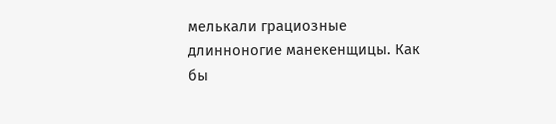мелькали грациозные длинноногие манекенщицы. Как бы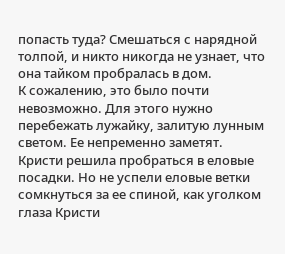попасть туда? Смешаться с нарядной толпой, и никто никогда не узнает, что она тайком пробралась в дом.
К сожалению, это было почти невозможно. Для этого нужно перебежать лужайку, залитую лунным светом. Ее непременно заметят. Кристи решила пробраться в еловые посадки. Но не успели еловые ветки сомкнуться за ее спиной, как уголком глаза Кристи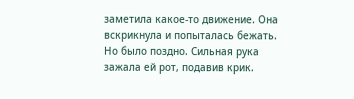заметила какое-то движение. Она вскрикнула и попыталась бежать. Но было поздно. Сильная рука зажала ей рот, подавив крик.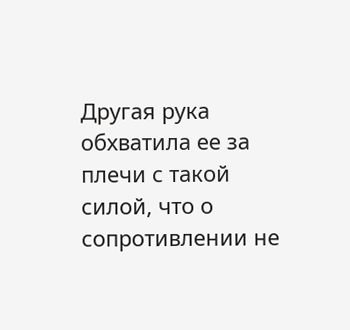Другая рука обхватила ее за плечи с такой силой, что о сопротивлении не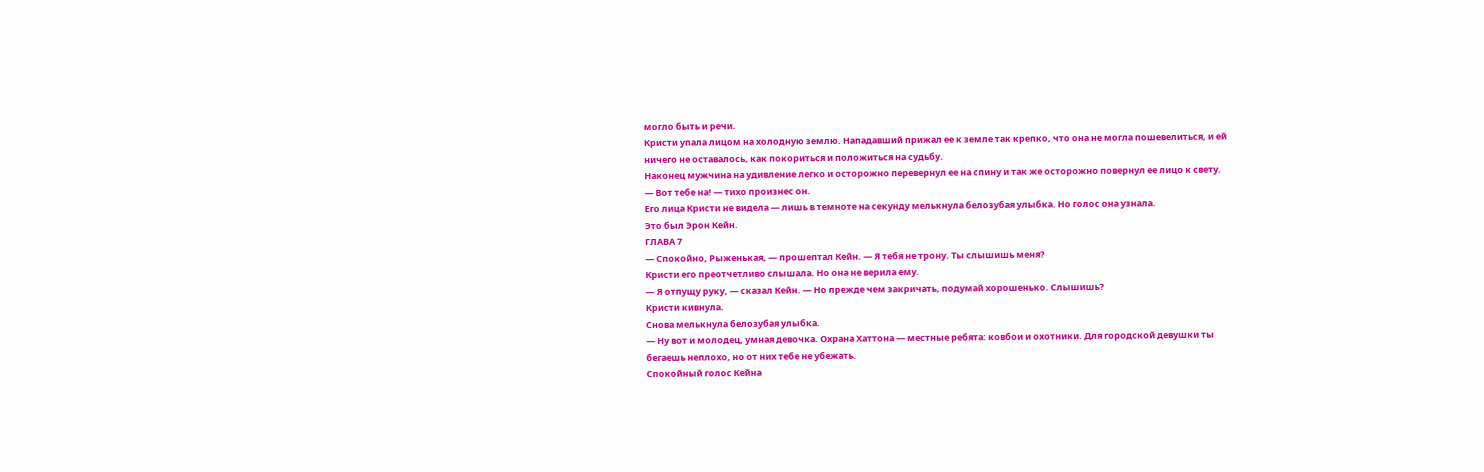могло быть и речи.
Кристи упала лицом на холодную землю. Нападавший прижал ее к земле так крепко, что она не могла пошевелиться, и ей ничего не оставалось, как покориться и положиться на судьбу.
Наконец мужчина на удивление легко и осторожно перевернул ее на спину и так же осторожно повернул ее лицо к свету.
— Вот тебе на! — тихо произнес он.
Его лица Кристи не видела — лишь в темноте на секунду мелькнула белозубая улыбка. Но голос она узнала.
Это был Эрон Кейн.
ГЛАВА 7
— Спокойно, Рыженькая, — прошептал Кейн. — Я тебя не трону. Ты слышишь меня?
Кристи его преотчетливо слышала. Но она не верила ему.
— Я отпущу руку, — сказал Кейн. — Но прежде чем закричать, подумай хорошенько. Слышишь?
Кристи кивнула.
Снова мелькнула белозубая улыбка.
— Ну вот и молодец, умная девочка. Охрана Хаттона — местные ребята: ковбои и охотники. Для городской девушки ты бегаешь неплохо, но от них тебе не убежать.
Спокойный голос Кейна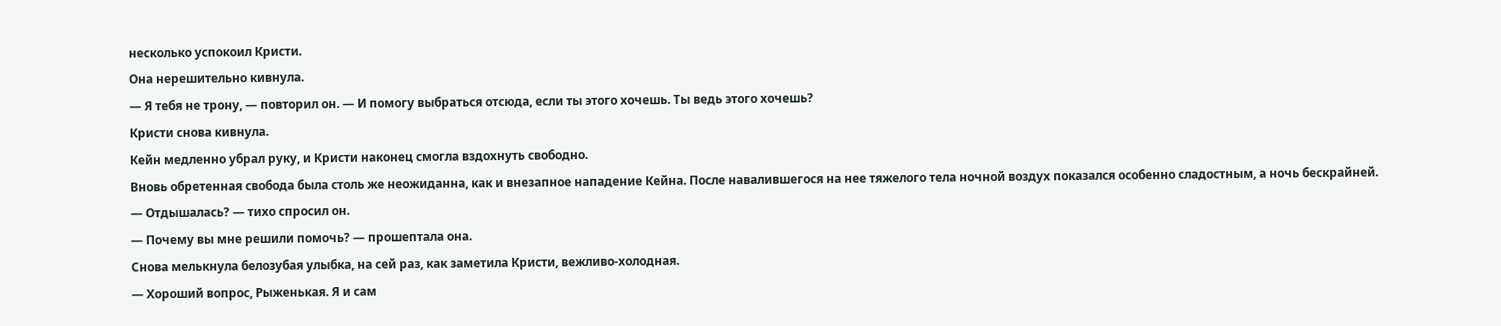несколько успокоил Кристи.
Она нерешительно кивнула.
— Я тебя не трону, — повторил он. — И помогу выбраться отсюда, если ты этого хочешь. Ты ведь этого хочешь?
Кристи снова кивнула.
Кейн медленно убрал руку, и Кристи наконец смогла вздохнуть свободно.
Вновь обретенная свобода была столь же неожиданна, как и внезапное нападение Кейна. После навалившегося на нее тяжелого тела ночной воздух показался особенно сладостным, а ночь бескрайней.
— Отдышалась? — тихо спросил он.
— Почему вы мне решили помочь? — прошептала она.
Снова мелькнула белозубая улыбка, на сей раз, как заметила Кристи, вежливо-холодная.
— Хороший вопрос, Рыженькая. Я и сам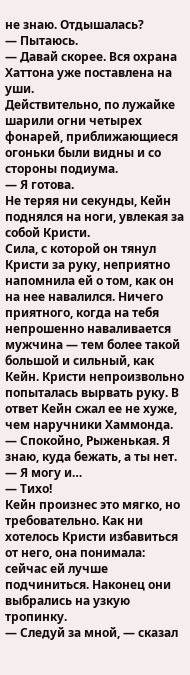не знаю. Отдышалась?
— Пытаюсь.
— Давай скорее. Вся охрана Хаттона уже поставлена на уши.
Действительно, по лужайке шарили огни четырех фонарей, приближающиеся огоньки были видны и со стороны подиума.
— Я готова.
Не теряя ни секунды, Кейн поднялся на ноги, увлекая за собой Кристи.
Сила, с которой он тянул Кристи за руку, неприятно напомнила ей о том, как он на нее навалился. Ничего приятного, когда на тебя непрошенно наваливается мужчина — тем более такой большой и сильный, как Кейн. Кристи непроизвольно попыталась вырвать руку. В ответ Кейн сжал ее не хуже, чем наручники Хаммонда.
— Спокойно, Рыженькая. Я знаю, куда бежать, а ты нет.
— Я могу и…
— Тихо!
Кейн произнес это мягко, но требовательно. Как ни хотелось Кристи избавиться от него, она понимала: сейчас ей лучше подчиниться. Наконец они выбрались на узкую тропинку.
— Следуй за мной, — сказал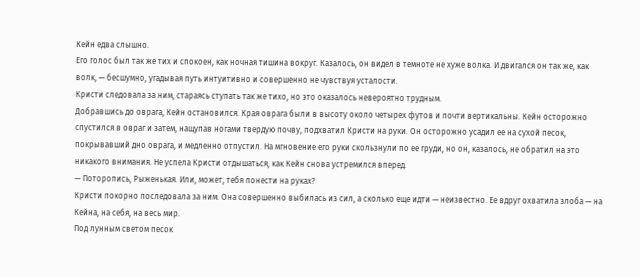Кейн едва слышно.
Его голос был так же тих и спокоен, как ночная тишина вокруг. Казалось, он видел в темноте не хуже волка. И двигался он так же, как волк, — бесшумно, угадывая путь интуитивно и совершенно не чувствуя усталости.
Кристи следовала за ним, стараясь ступать так же тихо, но это оказалось невероятно трудным.
Добравшись до оврага, Кейн остановился. Края оврага были в высоту около четырех футов и почти вертикальны. Кейн осторожно спустился в овраг и затем, нащупав ногами твердую почву, подхватил Кристи на руки. Он осторожно усадил ее на сухой песок, покрывавший дно оврага, и медленно отпустил. На мгновение его руки скользнули по ее груди, но он, казалось, не обратил на это никакого внимания. Не успела Кристи отдышаться, как Кейн снова устремился вперед.
— Поторопись, Рыженькая. Или, может, тебя понести на руках?
Кристи покорно последовала за ним. Она совершенно выбилась из сил, а сколько еще идти — неизвестно. Ее вдруг охватила злоба — на Кейна, на себя, на весь мир.
Под лунным светом песок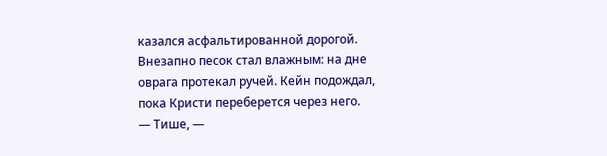казался асфальтированной дорогой. Внезапно песок стал влажным: на дне оврага протекал ручей. Кейн подождал, пока Кристи переберется через него.
— Тише, —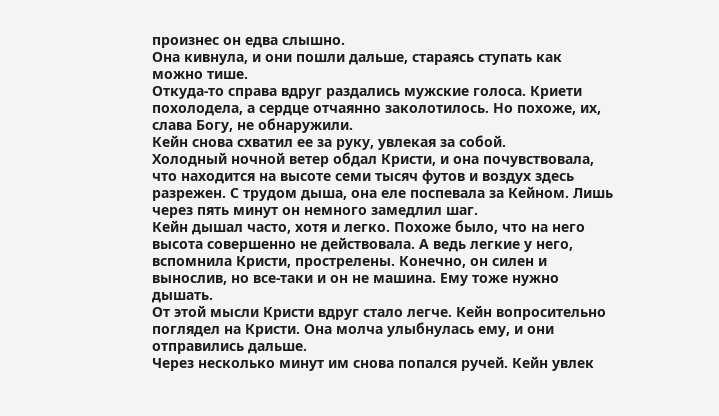произнес он едва слышно.
Она кивнула, и они пошли дальше, стараясь ступать как можно тише.
Откуда-то справа вдруг раздались мужские голоса. Криети похолодела, а сердце отчаянно заколотилось. Но похоже, их, слава Богу, не обнаружили.
Кейн снова схватил ее за руку, увлекая за собой.
Холодный ночной ветер обдал Кристи, и она почувствовала, что находится на высоте семи тысяч футов и воздух здесь разрежен. С трудом дыша, она еле поспевала за Кейном. Лишь через пять минут он немного замедлил шаг.
Кейн дышал часто, хотя и легко. Похоже было, что на него высота совершенно не действовала. А ведь легкие у него, вспомнила Кристи, прострелены. Конечно, он силен и вынослив, но все-таки и он не машина. Ему тоже нужно дышать.
От этой мысли Кристи вдруг стало легче. Кейн вопросительно поглядел на Кристи. Она молча улыбнулась ему, и они отправились дальше.
Через несколько минут им снова попался ручей. Кейн увлек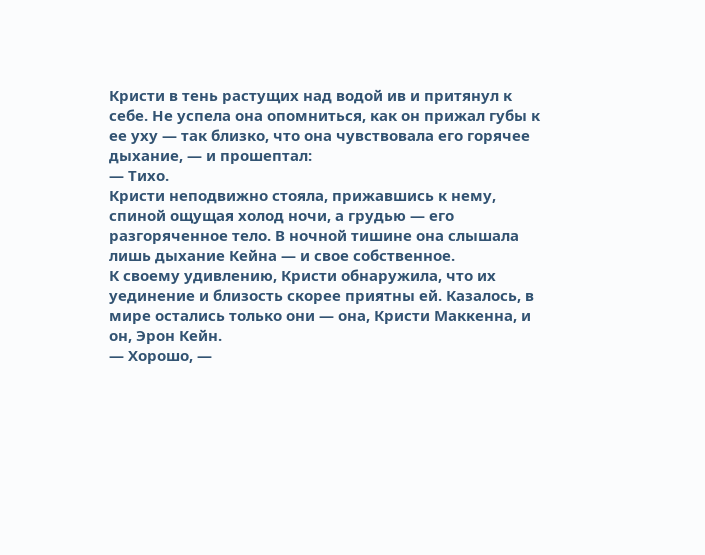Кристи в тень растущих над водой ив и притянул к себе. Не успела она опомниться, как он прижал губы к ее уху — так близко, что она чувствовала его горячее дыхание, — и прошептал:
— Тихо.
Кристи неподвижно стояла, прижавшись к нему, спиной ощущая холод ночи, а грудью — его разгоряченное тело. В ночной тишине она слышала лишь дыхание Кейна — и свое собственное.
К своему удивлению, Кристи обнаружила, что их уединение и близость скорее приятны ей. Казалось, в мире остались только они — она, Кристи Маккенна, и он, Эрон Кейн.
— Хорошо, —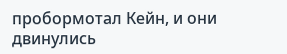пробормотал Кейн, и они двинулись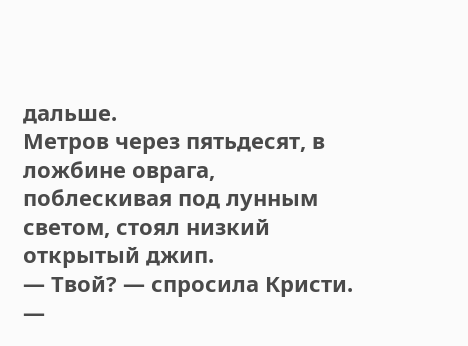дальше.
Метров через пятьдесят, в ложбине оврага, поблескивая под лунным светом, стоял низкий открытый джип.
— Твой? — спросила Кристи.
—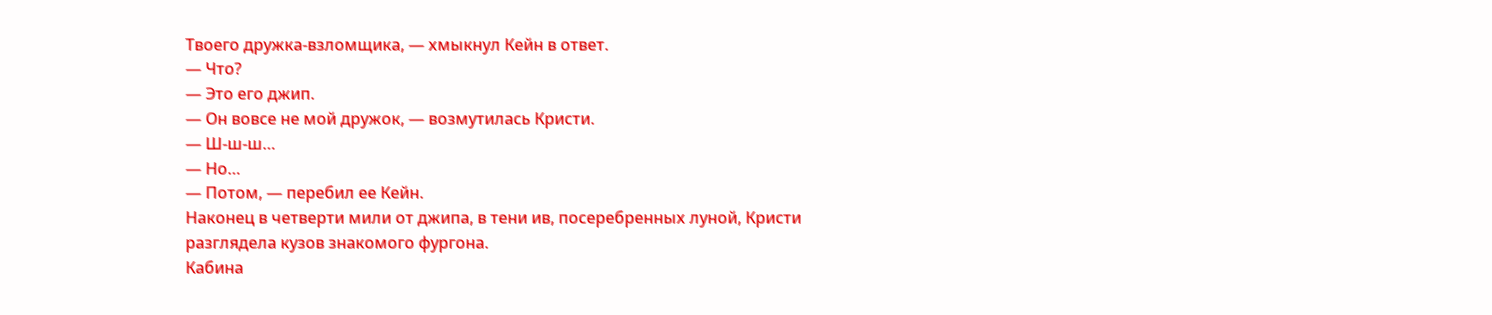Твоего дружка-взломщика, — хмыкнул Кейн в ответ.
— Что?
— Это его джип.
— Он вовсе не мой дружок, — возмутилась Кристи.
— Ш-ш-ш…
— Но…
— Потом, — перебил ее Кейн.
Наконец в четверти мили от джипа, в тени ив, посеребренных луной, Кристи разглядела кузов знакомого фургона.
Кабина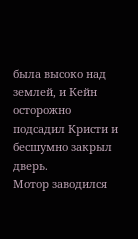была высоко над землей, и Кейн осторожно подсадил Кристи и бесшумно закрыл дверь.
Мотор заводился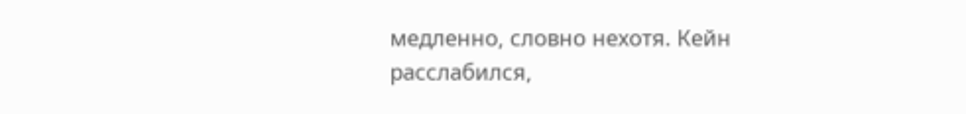медленно, словно нехотя. Кейн расслабился,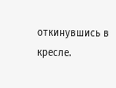откинувшись в кресле.